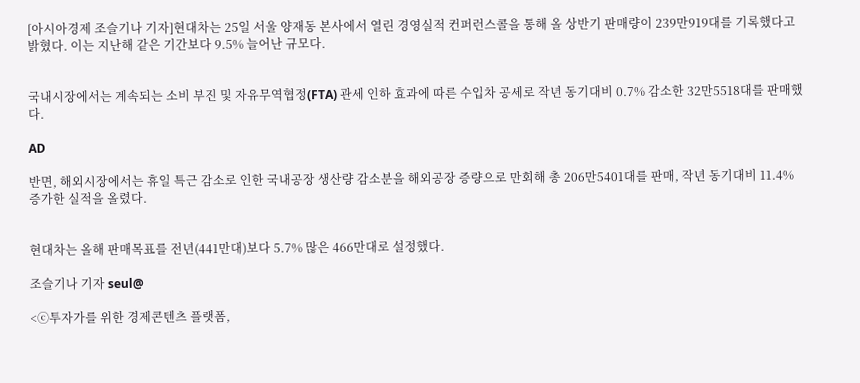[아시아경제 조슬기나 기자]현대차는 25일 서울 양재동 본사에서 열린 경영실적 컨퍼런스콜을 통해 올 상반기 판매량이 239만919대를 기록했다고 밝혔다. 이는 지난해 같은 기간보다 9.5% 늘어난 규모다.


국내시장에서는 계속되는 소비 부진 및 자유무역협정(FTA) 관세 인하 효과에 따른 수입차 공세로 작년 동기대비 0.7% 감소한 32만5518대를 판매했다.

AD

반면, 해외시장에서는 휴일 특근 감소로 인한 국내공장 생산량 감소분을 해외공장 증량으로 만회해 총 206만5401대를 판매, 작년 동기대비 11.4% 증가한 실적을 올렸다.


현대차는 올해 판매목표를 전년(441만대)보다 5.7% 많은 466만대로 설정했다.

조슬기나 기자 seul@

<ⓒ투자가를 위한 경제콘텐츠 플랫폼,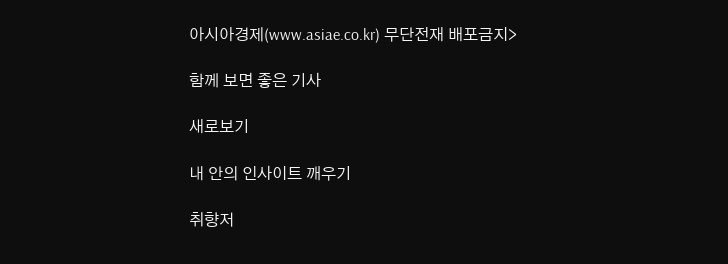아시아경제(www.asiae.co.kr) 무단전재 배포금지>

함께 보면 좋은 기사

새로보기

내 안의 인사이트 깨우기

취향저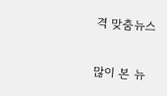격 맞춤뉴스

많이 본 뉴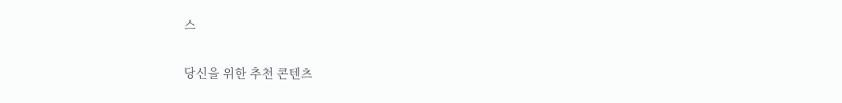스

당신을 위한 추천 콘텐츠